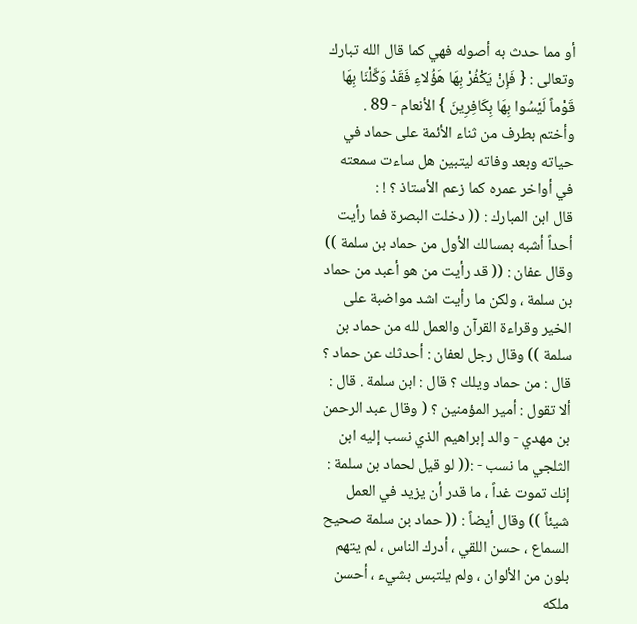أو مما حدث به أصوله فهي كما قال الله تبارك وتعالى : { فَإِنْ يَكْفُرْ بِهَا هَؤُلاءِ فَقَدْ وَكَّلْنَا بِهَا قَوْماً لَيْسُوا بِهَا بِكَافِرِينَ } الأنعام - 89 .
وأختم بطرف من ثناء الأئمة على حماد في حياته وبعد وفاته ليتبين هل ساءت سمعته في أواخر عمره كما زعم الأستاذ ؟ ! :
قال ابن المبارك : (( دخلت البصرة فما رأيت أحداً أشبه بمسالك الأول من حماد بن سلمة )) وقال عفان : (( قد رأيت من هو أعبد من حماد بن سلمة ، ولكن ما رأيت اشد مواضبة على الخير وقراءة القرآن والعمل لله من حماد بن سلمة )) وقال رجل لعفان : أحدثك عن حماد ؟ قال : من حماد ويلك ؟ قال : ابن سلمة . قال : ألا تقول : أمير المؤمنين ؟ ( وقال عبد الرحمن بن مهدي - والد إبراهيم الذي نسب إليه ابن الثلجي ما نسب - :(( لو قيل لحماد بن سلمة : إنك تموت غداً ، ما قدر أن يزيد في العمل شيئاً )) وقال أيضاً : (( حماد بن سلمة صحيح السماع ، حسن اللقي ، أدرك الناس ، لم يتهم بلون من الألوان ، ولم يلتبس بشيء ، أحسن ملكه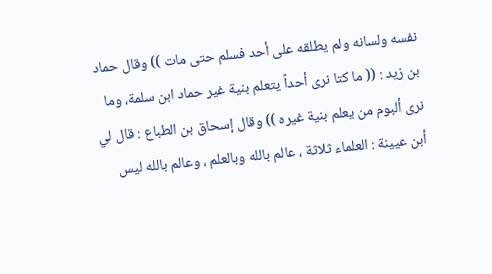نفسه ولسانه ولم يطلقه على أحد فسلم حتى مات )) وقال حماد بن زيد : (( ما كتا نرى أحداً يتعلم بنية غير حماد ابن سلمة، وما نرى ألبوم من يعلم بنية غيره )) وقال إسحاق بن الطباع : قال لي أبن عيينة : العلماء ثلاثة ، عالم بالله وبالعلم ، وعالم بالله ليس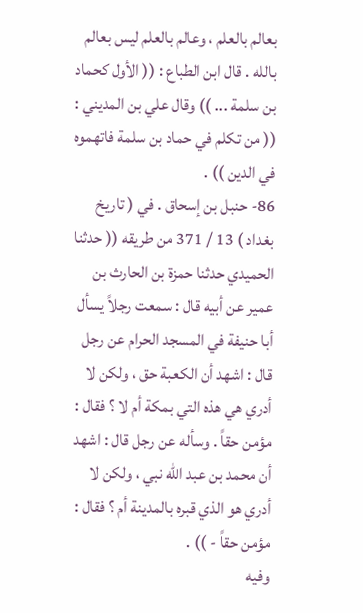بعالم بالعلم ، وعالم بالعلم ليس بعالم بالله . قال ابن الطباع : (( الأول كحماد بن سلمة ... )) وقال علي بن المديني : (( من تكلم في حماد بن سلمة فاتهموه في الدين )) .
86- حنبل بن إسحاق . في ( تاريخ بغداد ) 13 / 371 من طريقه (( حدثنا الحميدي حدثنا حمزة بن الحارث بن عمير عن أبيه قال : سمعت رجلاً يسأل أبا حنيفة في المسجد الحرام عن رجل قال : اشهد أن الكعبة حق ، ولكن لا أدري هي هذه التي بمكة أم لا ؟ فقال : مؤمن حقاً . وسأله عن رجل قال : اشهد أن محمد بن عبد الله نبي ، ولكن لا أدري هو الذي قبره بالمدينة أم ؟ فقال : مؤمن حقاً - )) .
وفيه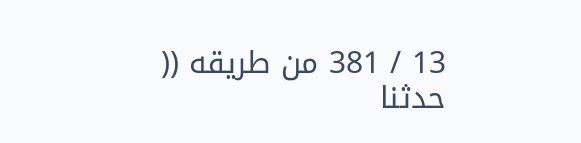13 / 381 من طريقه (( حدثنا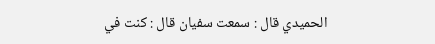الحميدي قال : سمعت سفيان قال : كنت في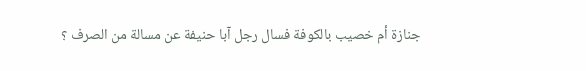جنازة أم خصيب بالكوفة فسال رجل آبا حنيفة عن مسالة من الصرف ؟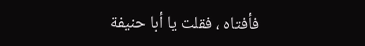فأفتاه ، فقلت يا أبا حنيفة